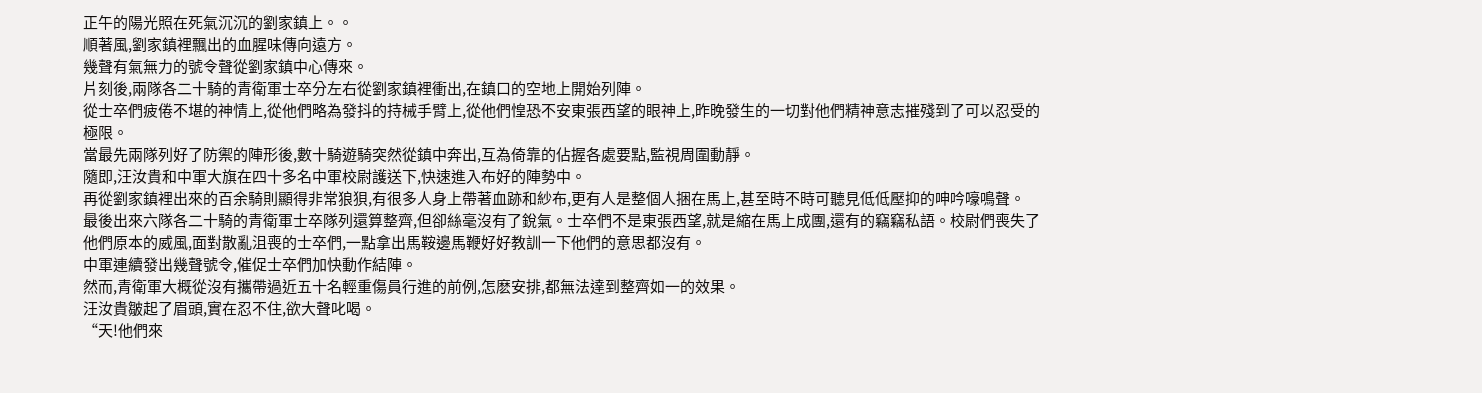正午的陽光照在死氣沉沉的劉家鎮上。。
順著風,劉家鎮裡飄出的血腥味傳向遠方。
幾聲有氣無力的號令聲從劉家鎮中心傳來。
片刻後,兩隊各二十騎的青衛軍士卒分左右從劉家鎮裡衝出,在鎮口的空地上開始列陣。
從士卒們疲倦不堪的神情上,從他們略為發抖的持械手臂上,從他們惶恐不安東張西望的眼神上,昨晚發生的一切對他們精神意志摧殘到了可以忍受的極限。
當最先兩隊列好了防禦的陣形後,數十騎遊騎突然從鎮中奔出,互為倚靠的佔握各處要點,監視周圍動靜。
隨即,汪汝貴和中軍大旗在四十多名中軍校尉護送下,快速進入布好的陣勢中。
再從劉家鎮裡出來的百余騎則顯得非常狼狽,有很多人身上帶著血跡和紗布,更有人是整個人捆在馬上,甚至時不時可聽見低低壓抑的呻吟嚎鳴聲。
最後出來六隊各二十騎的青衛軍士卒隊列還算整齊,但卻絲毫沒有了銳氣。士卒們不是東張西望,就是縮在馬上成團,還有的竊竊私語。校尉們喪失了他們原本的威風,面對散亂沮喪的士卒們,一點拿出馬鞍邊馬鞭好好教訓一下他們的意思都沒有。
中軍連續發出幾聲號令,催促士卒們加快動作結陣。
然而,青衛軍大概從沒有攜帶過近五十名輕重傷員行進的前例,怎麽安排,都無法達到整齊如一的效果。
汪汝貴皺起了眉頭,實在忍不住,欲大聲叱喝。
“天!他們來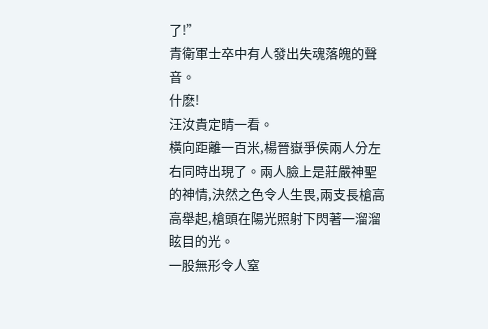了!”
青衛軍士卒中有人發出失魂落魄的聲音。
什麽!
汪汝貴定睛一看。
橫向距離一百米,楊晉嶽爭侯兩人分左右同時出現了。兩人臉上是莊嚴神聖的神情,決然之色令人生畏,兩支長槍高高舉起,槍頭在陽光照射下閃著一溜溜眩目的光。
一股無形令人窒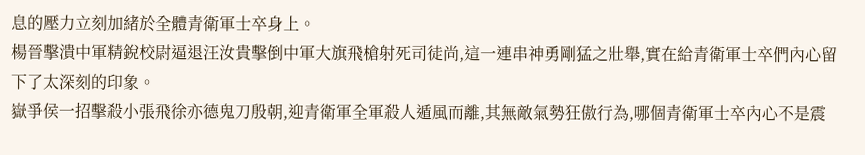息的壓力立刻加緒於全體青衛軍士卒身上。
楊晉擊潰中軍精銳校尉逼退汪汝貴擊倒中軍大旗飛槍射死司徒尚,這一連串神勇剛猛之壯舉,實在給青衛軍士卒們內心留下了太深刻的印象。
嶽爭侯一招擊殺小張飛徐亦德鬼刀殷朝,迎青衛軍全軍殺人遁風而離,其無敵氣勢狂傲行為,哪個青衛軍士卒內心不是震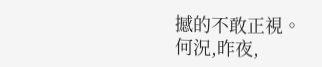撼的不敢正視。
何況,昨夜,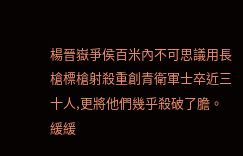楊晉嶽爭侯百米內不可思議用長槍標槍射殺重創青衛軍士卒近三十人,更將他們幾乎殺破了膽。
緩緩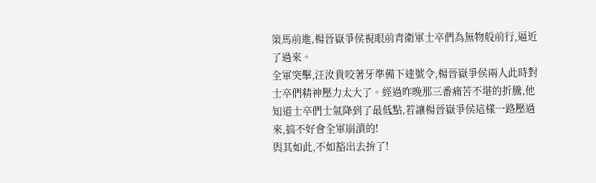策馬前進,楊晉嶽爭侯視眼前青衛軍士卒們為無物般前行,逼近了過來。
全軍突擊,汪汝貴咬著牙準備下達號令,楊晉嶽爭侯兩人此時對士卒們精神壓力太大了。經過昨晚那三番痛苦不堪的折騰,他知道士卒們士氣降到了最低點,若讓楊晉嶽爭侯這樣一路壓過來,搞不好會全軍崩潰的!
與其如此,不如豁出去拚了!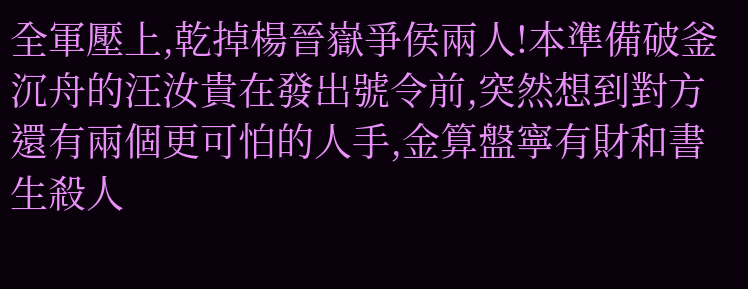全軍壓上,乾掉楊晉嶽爭侯兩人!本準備破釜沉舟的汪汝貴在發出號令前,突然想到對方還有兩個更可怕的人手,金算盤寧有財和書生殺人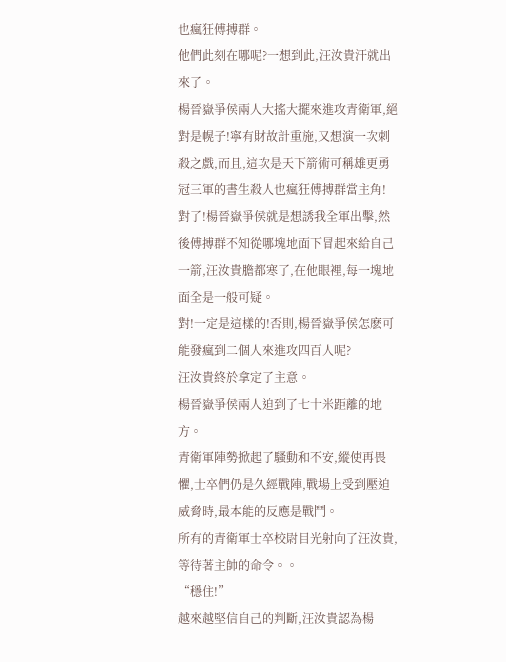也瘋狂傅搏群。
他們此刻在哪呢?一想到此,汪汝貴汗就出來了。
楊晉嶽爭侯兩人大搖大擺來進攻青衛軍,絕對是幌子!寧有財故計重施,又想演一次刺殺之戲,而且,這次是天下箭術可稱雄更勇冠三軍的書生殺人也瘋狂傅搏群當主角!
對了!楊晉嶽爭侯就是想誘我全軍出擊,然後傅搏群不知從哪塊地面下冒起來給自己一箭,汪汝貴膽都寒了,在他眼裡,每一塊地面全是一般可疑。
對!一定是這樣的!否則,楊晉嶽爭侯怎麽可能發瘋到二個人來進攻四百人呢?
汪汝貴終於拿定了主意。
楊晉嶽爭侯兩人迫到了七十米距離的地方。
青衛軍陣勢掀起了騷動和不安,縱使再畏懼,士卒們仍是久經戰陣,戰場上受到壓迫威脅時,最本能的反應是戰鬥。
所有的青衛軍士卒校尉目光射向了汪汝貴,等待著主帥的命令。。
“穩住!”
越來越堅信自己的判斷,汪汝貴認為楊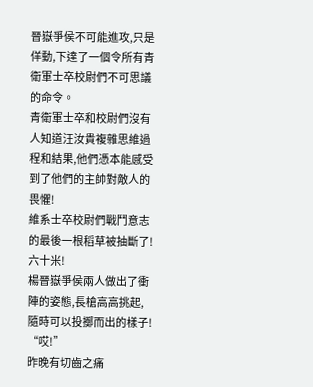晉嶽爭侯不可能進攻,只是佯動,下達了一個令所有青衛軍士卒校尉們不可思議的命令。
青衛軍士卒和校尉們沒有人知道汪汝貴複雜思維過程和結果,他們憑本能感受到了他們的主帥對敵人的畏懼!
維系士卒校尉們戰鬥意志的最後一根稻草被抽斷了!
六十米!
楊晉嶽爭侯兩人做出了衝陣的姿態,長槍高高挑起,隨時可以投擲而出的樣子!
“哎!”
昨晚有切齒之痛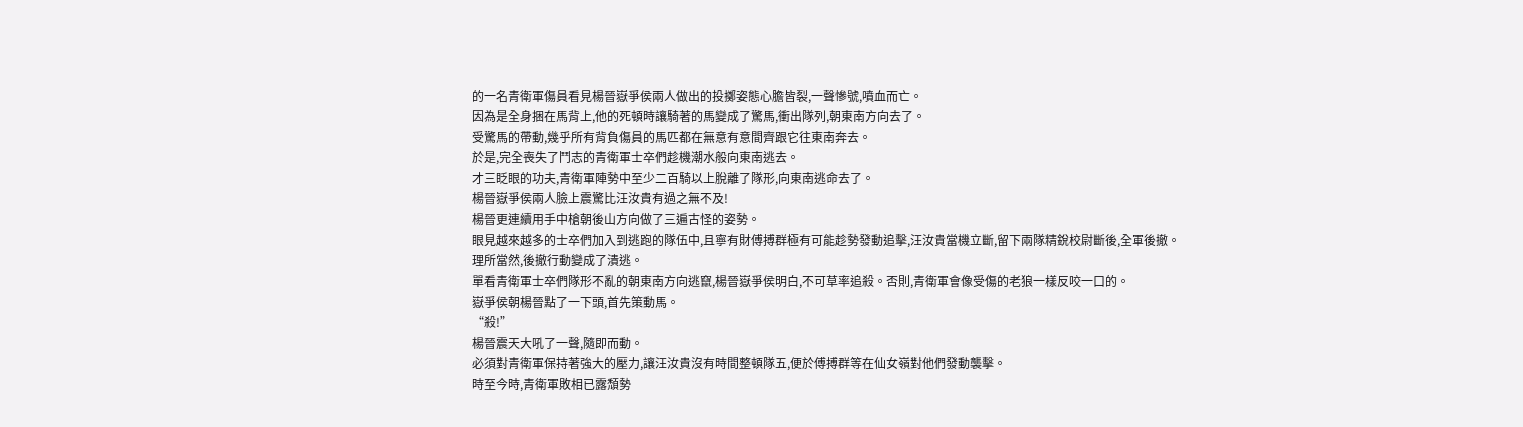的一名青衛軍傷員看見楊晉嶽爭侯兩人做出的投擲姿態心膽皆裂,一聲慘號,噴血而亡。
因為是全身捆在馬背上,他的死頓時讓騎著的馬變成了驚馬,衝出隊列,朝東南方向去了。
受驚馬的帶動,幾乎所有背負傷員的馬匹都在無意有意間齊跟它往東南奔去。
於是,完全喪失了鬥志的青衛軍士卒們趁機潮水般向東南逃去。
才三眨眼的功夫,青衛軍陣勢中至少二百騎以上脫離了隊形,向東南逃命去了。
楊晉嶽爭侯兩人臉上震驚比汪汝貴有過之無不及!
楊晉更連續用手中槍朝後山方向做了三遍古怪的姿勢。
眼見越來越多的士卒們加入到逃跑的隊伍中,且寧有財傅搏群極有可能趁勢發動追擊,汪汝貴當機立斷,留下兩隊精銳校尉斷後,全軍後撤。
理所當然,後撤行動變成了潰逃。
單看青衛軍士卒們隊形不亂的朝東南方向逃竄,楊晉嶽爭侯明白,不可草率追殺。否則,青衛軍會像受傷的老狼一樣反咬一口的。
嶽爭侯朝楊晉點了一下頭,首先策動馬。
“殺!”
楊晉震天大吼了一聲,隨即而動。
必須對青衛軍保持著強大的壓力,讓汪汝貴沒有時間整頓隊五,便於傅搏群等在仙女嶺對他們發動襲擊。
時至今時,青衛軍敗相已露頹勢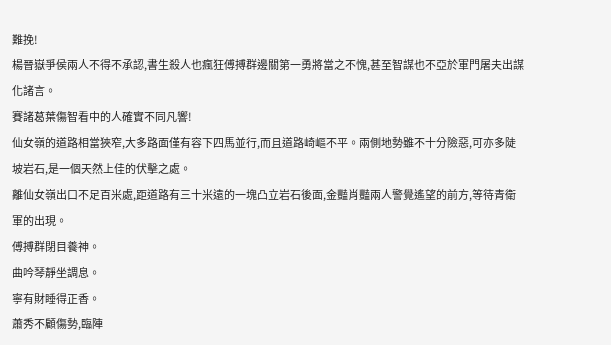難挽!
楊晉嶽爭侯兩人不得不承認,書生殺人也瘋狂傅搏群邊關第一勇將當之不愧,甚至智謀也不亞於軍門屠夫出謀化諸言。
賽諸葛葉傷智看中的人確實不同凡響!
仙女嶺的道路相當狹窄,大多路面僅有容下四馬並行,而且道路崎嶇不平。兩側地勢雖不十分險惡,可亦多陡坡岩石,是一個天然上佳的伏擊之處。
離仙女嶺出口不足百米處,距道路有三十米遠的一塊凸立岩石後面,金豔肖豔兩人警覺遙望的前方,等待青衛軍的出現。
傅搏群閉目養神。
曲吟琴靜坐調息。
寧有財睡得正香。
蕭秀不顧傷勢,臨陣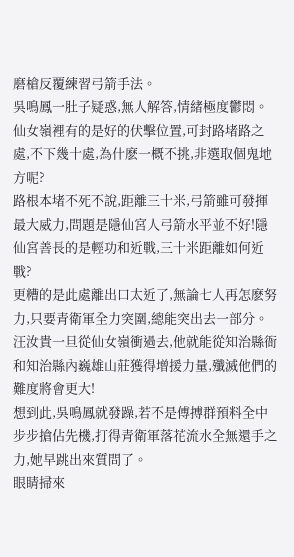磨槍反覆練習弓箭手法。
吳鳴鳳一肚子疑惑,無人解答,情緒極度鬱悶。
仙女嶺裡有的是好的伏擊位置,可封路堵路之處,不下幾十處,為什麽一概不挑,非選取個鬼地方呢?
路根本堵不死不說,距離三十米,弓箭雖可發揮最大威力,問題是隱仙宮人弓箭水平並不好!隱仙宮善長的是輕功和近戰,三十米距離如何近戰?
更糟的是此處離出口太近了,無論七人再怎麽努力,只要青衛軍全力突圍,總能突出去一部分。
汪汝貴一旦從仙女嶺衝過去,他就能從知治縣衙和知治縣內巍雄山莊獲得增援力量,殲滅他們的難度將會更大!
想到此,吳鳴鳳就發躁,若不是傅搏群預料全中步步搶佔先機,打得青衛軍落花流水全無還手之力,她早跳出來質問了。
眼睛掃來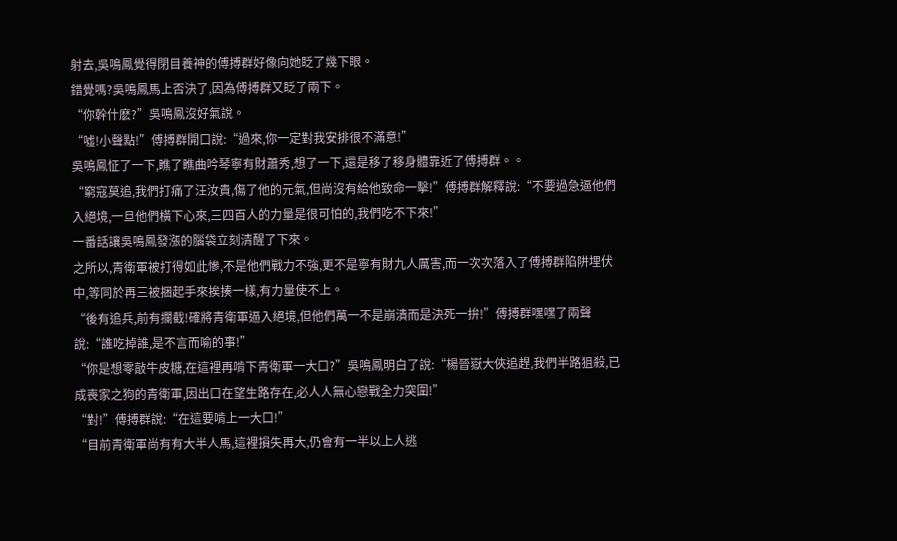射去,吳鳴鳳覺得閉目養神的傅搏群好像向她眨了幾下眼。
錯覺嗎?吳鳴鳳馬上否決了,因為傅搏群又眨了兩下。
“你幹什麽?”吳鳴鳳沒好氣說。
“噓!小聲點!”傅搏群開口說:“過來,你一定對我安排很不滿意!”
吳鳴鳳怔了一下,瞧了瞧曲吟琴寧有財蕭秀,想了一下,還是移了移身體靠近了傅搏群。。
“窮寇莫追,我們打痛了汪汝貴,傷了他的元氣,但尚沒有給他致命一擊!”傅搏群解釋說:“不要過急逼他們入絕境,一旦他們橫下心來,三四百人的力量是很可怕的,我們吃不下來!”
一番話讓吳鳴鳳發漲的腦袋立刻清醒了下來。
之所以,青衛軍被打得如此慘,不是他們戰力不強,更不是寧有財九人厲害,而一次次落入了傅搏群陷阱埋伏中,等同於再三被捆起手來挨揍一樣,有力量使不上。
“後有追兵,前有攔截!確將青衛軍逼入絕境,但他們萬一不是崩潰而是決死一拚!”傅搏群嘿嘿了兩聲說:“誰吃掉誰,是不言而喻的事!”
“你是想零敲牛皮糖,在這裡再啃下青衛軍一大口?”吳鳴鳳明白了說:“楊晉嶽大俠追趕,我們半路狙殺,已成喪家之狗的青衛軍,因出口在望生路存在,必人人無心戀戰全力突圍!”
“對!”傅搏群說:“在這要啃上一大口!”
“目前青衛軍尚有有大半人馬,這裡損失再大,仍會有一半以上人逃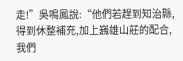走!”吳鳴鳳說:“他們若趕到知治縣,得到休整補充,加上巍雄山莊的配合,我們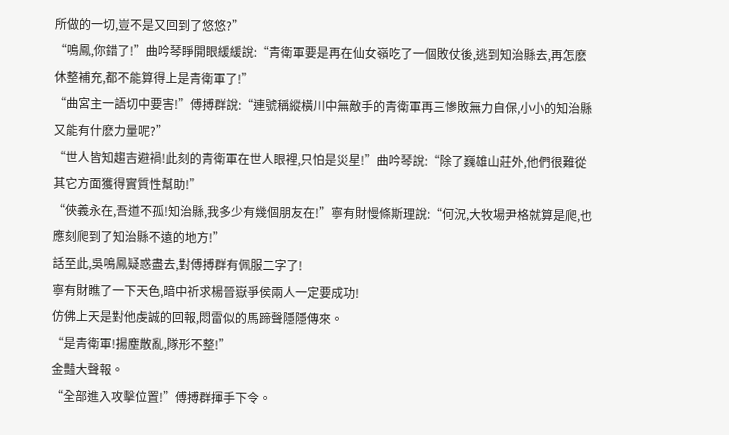所做的一切,豈不是又回到了悠悠?”
“鳴鳳,你錯了!”曲吟琴睜開眼緩緩說:“青衛軍要是再在仙女嶺吃了一個敗仗後,逃到知治縣去,再怎麽休整補充,都不能算得上是青衛軍了!”
“曲宮主一語切中要害!”傅搏群說:“連號稱縱橫川中無敵手的青衛軍再三慘敗無力自保,小小的知治縣又能有什麽力量呢?”
“世人皆知趨吉避禍!此刻的青衛軍在世人眼裡,只怕是災星!”曲吟琴說:“除了巍雄山莊外,他們很難從其它方面獲得實質性幫助!”
“俠義永在,吾道不孤!知治縣,我多少有幾個朋友在!”寧有財慢條斯理說:“何況,大牧場尹格就算是爬,也應刻爬到了知治縣不遠的地方!”
話至此,吳鳴鳳疑惑盡去,對傅搏群有佩服二字了!
寧有財瞧了一下天色,暗中祈求楊晉嶽爭侯兩人一定要成功!
仿佛上天是對他虔誠的回報,悶雷似的馬蹄聲隱隱傳來。
“是青衛軍!揚塵散亂,隊形不整!”
金豔大聲報。
“全部進入攻擊位置!”傅搏群揮手下令。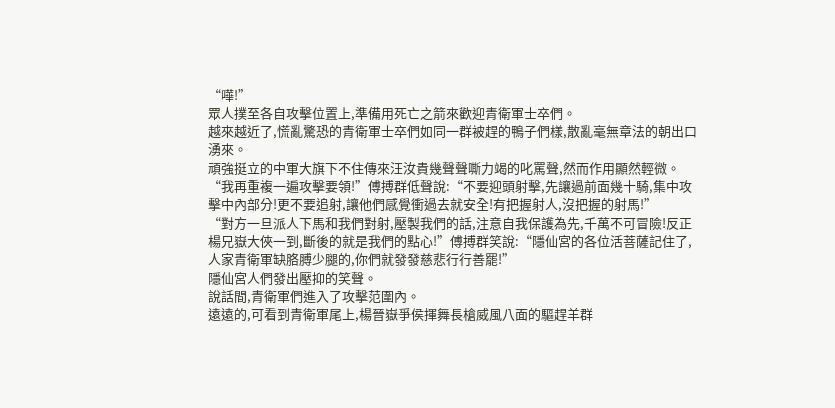“嘩!”
眾人撲至各自攻擊位置上,準備用死亡之箭來歡迎青衛軍士卒們。
越來越近了,慌亂驚恐的青衛軍士卒們如同一群被趕的鴨子們樣,散亂毫無章法的朝出口湧來。
頑強挺立的中軍大旗下不住傳來汪汝貴幾聲聲嘶力竭的叱罵聲,然而作用顯然輕微。
“我再重複一遍攻擊要領!”傅搏群低聲說:“不要迎頭射擊,先讓過前面幾十騎,集中攻擊中內部分!更不要追射,讓他們感覺衝過去就安全!有把握射人,沒把握的射馬!”
“對方一旦派人下馬和我們對射,壓製我們的話,注意自我保護為先,千萬不可冒險!反正楊兄嶽大俠一到,斷後的就是我們的點心!”傅搏群笑說:“隱仙宮的各位活菩薩記住了,人家青衛軍缺胳膊少腿的,你們就發發慈悲行行善罷!”
隱仙宮人們發出壓抑的笑聲。
說話間,青衛軍們進入了攻擊范圍內。
遠遠的,可看到青衛軍尾上,楊晉嶽爭侯揮舞長槍威風八面的驅趕羊群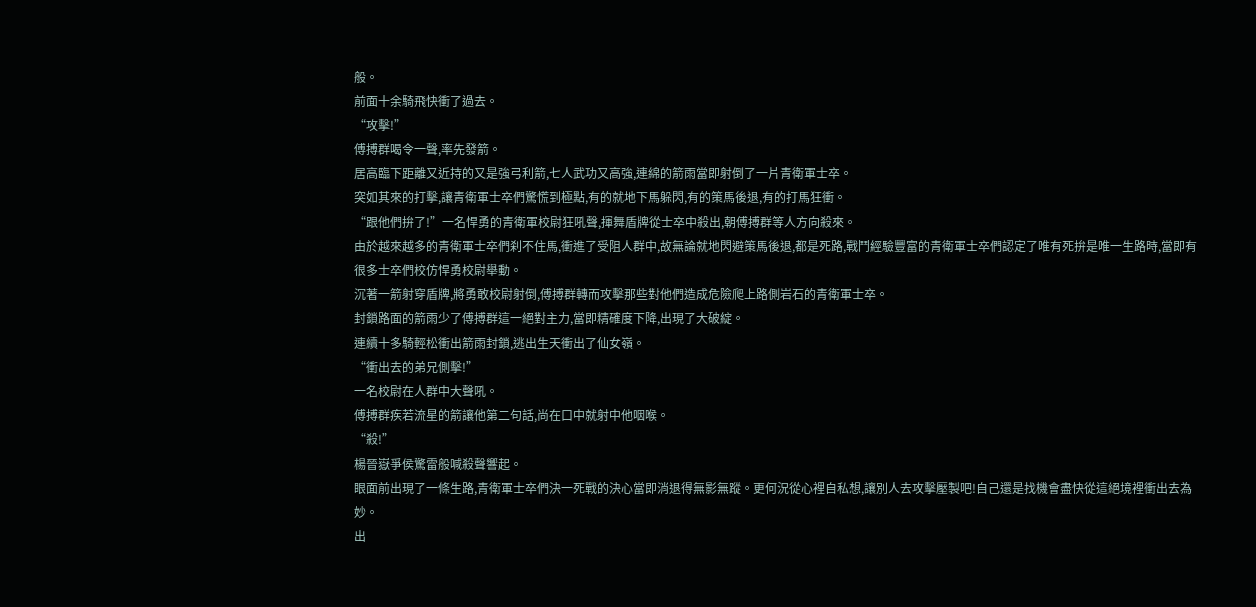般。
前面十余騎飛快衝了過去。
“攻擊!”
傅搏群喝令一聲,率先發箭。
居高臨下距離又近持的又是強弓利箭,七人武功又高強,連綿的箭雨當即射倒了一片青衛軍士卒。
突如其來的打擊,讓青衛軍士卒們驚慌到極點,有的就地下馬躲閃,有的策馬後退,有的打馬狂衝。
“跟他們拚了!”一名悍勇的青衛軍校尉狂吼聲,揮舞盾牌從士卒中殺出,朝傅搏群等人方向殺來。
由於越來越多的青衛軍士卒們刹不住馬,衝進了受阻人群中,故無論就地閃避策馬後退,都是死路,戰鬥經驗豐富的青衛軍士卒們認定了唯有死拚是唯一生路時,當即有很多士卒們校仿悍勇校尉舉動。
沉著一箭射穿盾牌,將勇敢校尉射倒,傅搏群轉而攻擊那些對他們造成危險爬上路側岩石的青衛軍士卒。
封鎖路面的箭雨少了傅搏群這一絕對主力,當即精確度下降,出現了大破綻。
連續十多騎輕松衝出箭雨封鎖,逃出生天衝出了仙女嶺。
“衝出去的弟兄側擊!”
一名校尉在人群中大聲吼。
傅搏群疾若流星的箭讓他第二句話,尚在口中就射中他咽喉。
“殺!”
楊晉嶽爭侯驚雷般喊殺聲響起。
眼面前出現了一條生路,青衛軍士卒們決一死戰的決心當即消退得無影無蹤。更何況從心裡自私想,讓別人去攻擊壓製吧!自己還是找機會盡快從這絕境裡衝出去為妙。
出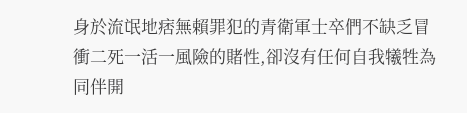身於流氓地痞無賴罪犯的青衛軍士卒們不缺乏冒衝二死一活一風險的賭性,卻沒有任何自我犧牲為同伴開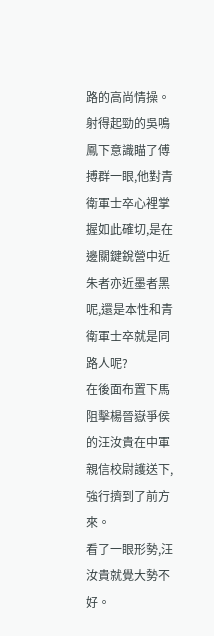路的高尚情操。
射得起勁的吳鳴鳳下意識瞄了傅搏群一眼,他對青衛軍士卒心裡掌握如此確切,是在邊關鍵銳營中近朱者亦近墨者黑呢,還是本性和青衛軍士卒就是同路人呢?
在後面布置下馬阻擊楊晉嶽爭侯的汪汝貴在中軍親信校尉護送下,強行擠到了前方來。
看了一眼形勢,汪汝貴就覺大勢不好。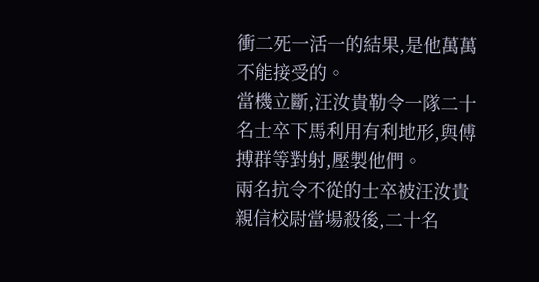衝二死一活一的結果,是他萬萬不能接受的。
當機立斷,汪汝貴勒令一隊二十名士卒下馬利用有利地形,與傅搏群等對射,壓製他們。
兩名抗令不從的士卒被汪汝貴親信校尉當場殺後,二十名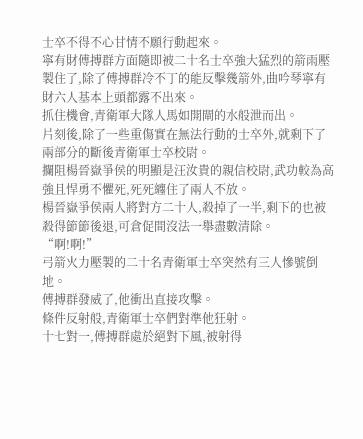士卒不得不心甘情不願行動起來。
寧有財傅搏群方面隨即被二十名士卒強大猛烈的箭雨壓製住了,除了傅搏群冷不丁的能反擊幾箭外,曲吟琴寧有財六人基本上頭都露不出來。
抓住機會,青衛軍大隊人馬如開閘的水般泄而出。
片刻後,除了一些重傷實在無法行動的士卒外,就剩下了兩部分的斷後青衛軍士卒校尉。
攔阻楊晉嶽爭侯的明顯是汪汝貴的親信校尉,武功較為高強且悍勇不懼死,死死纏住了兩人不放。
楊晉嶽爭侯兩人將對方二十人,殺掉了一半,剩下的也被殺得節節後退,可倉促間沒法一舉盡數清除。
“啊!啊!”
弓箭火力壓製的二十名青衛軍士卒突然有三人慘號倒地。
傅搏群發威了,他衝出直接攻擊。
條件反射般,青衛軍士卒們對準他狂射。
十七對一,傅搏群處於絕對下風,被射得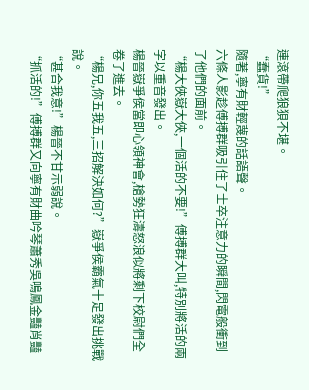連滾帶爬狼狽不堪。
“蠢貨!”
隨著,寧有財輕蔑的話語聲。
六條人影趁傅搏群吸引住了士卒注意力的瞬間,閃電般衝到了他們的面前。
“楊大俠嶽大俠,一個活的不要!”傅搏群大叫,特別將活的兩字以重音發出。
楊晉嶽爭侯當即心領神會,槍勢狂濤怒浪似將剩下校尉們全卷了進去。
“楊兄,你五我五,三招解決如何?”嶽爭侯霸氣十足發出挑戰說。
“甚合我意!”楊晉不甘示弱說。
“抓活的!”傅搏群又向寧有財曲吟琴蕭秀吳鳴鳳金豔肖豔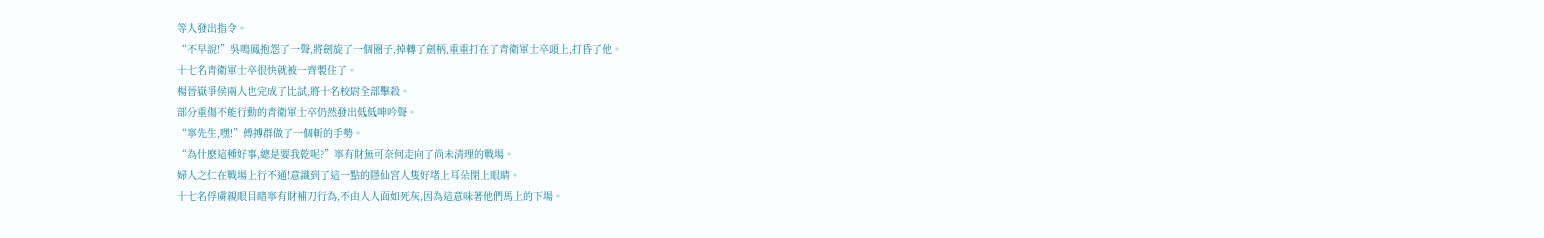等人發出指令。
“不早說!”吳鳴鳳抱怨了一聲,將劍旋了一個圈子,掉轉了劍柄,重重打在了青衛軍士卒頭上,打昏了他。
十七名青衛軍士卒很快就被一齊製住了。
楊晉嶽爭侯兩人也完成了比試,將十名校尉全部擊殺。
部分重傷不能行動的青衛軍士卒仍然發出低低呻吟聲。
“寧先生,嘿!”傅搏群做了一個斬的手勢。
“為什麽這種好事,總是要我乾呢?”寧有財無可奈何走向了尚未清理的戰場。
婦人之仁在戰場上行不通!意識到了這一點的隱仙宮人隻好堵上耳朵閉上眼睛。
十七名俘虜親眼目睹寧有財補刀行為,不由人人面如死灰,因為這意味著他們馬上的下場。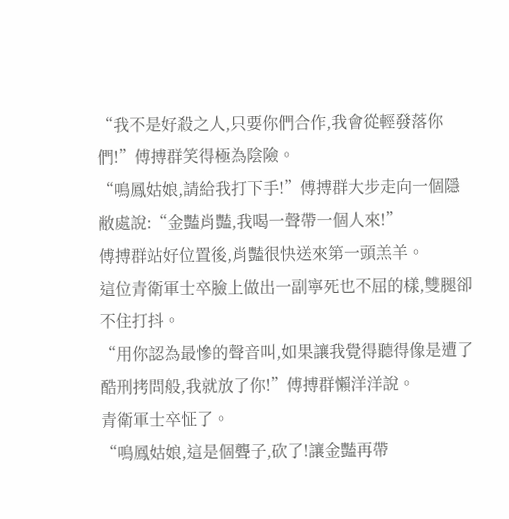“我不是好殺之人,只要你們合作,我會從輕發落你們!”傅搏群笑得極為陰險。
“鳴鳳姑娘,請給我打下手!”傅搏群大步走向一個隱敝處說:“金豔肖豔,我喝一聲帶一個人來!”
傅搏群站好位置後,肖豔很快送來第一頭羔羊。
這位青衛軍士卒臉上做出一副寧死也不屈的樣,雙腿卻不住打抖。
“用你認為最慘的聲音叫,如果讓我覺得聽得像是遭了酷刑拷問般,我就放了你!”傅搏群懶洋洋說。
青衛軍士卒怔了。
“鳴鳳姑娘,這是個聾子,砍了!讓金豔再帶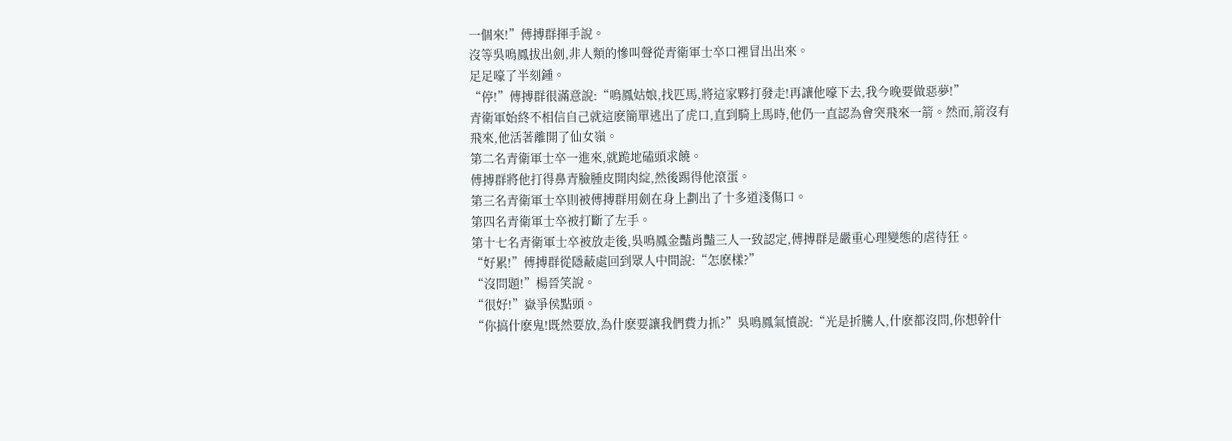一個來!”傅搏群揮手說。
沒等吳鳴鳳拔出劍,非人類的慘叫聲從青衛軍士卒口裡冒出出來。
足足嚎了半刻鍾。
“停!”傅搏群很滿意說:“鳴鳳姑娘,找匹馬,將這家夥打發走!再讓他嚎下去,我今晚要做惡夢!”
青衛軍始終不相信自己就這麽簡單逃出了虎口,直到騎上馬時,他仍一直認為會突飛來一箭。然而,箭沒有飛來,他活著離開了仙女嶺。
第二名青衛軍士卒一進來,就跪地磕頭求饒。
傅搏群將他打得鼻青臉腫皮開肉綻,然後踢得他滾蛋。
第三名青衛軍士卒則被傅搏群用劍在身上劃出了十多道淺傷口。
第四名青衛軍士卒被打斷了左手。
第十七名青衛軍士卒被放走後,吳鳴鳳金豔肖豔三人一致認定,傅搏群是嚴重心理變態的虐待狂。
“好累!”傅搏群從隱蔽處回到眾人中間說:“怎麽樣?”
“沒問題!”楊晉笑說。
“很好!”嶽爭侯點頭。
“你搞什麽鬼!既然要放,為什麽要讓我們費力抓?”吳鳴鳳氣憤說:“光是折騰人,什麽都沒問,你想幹什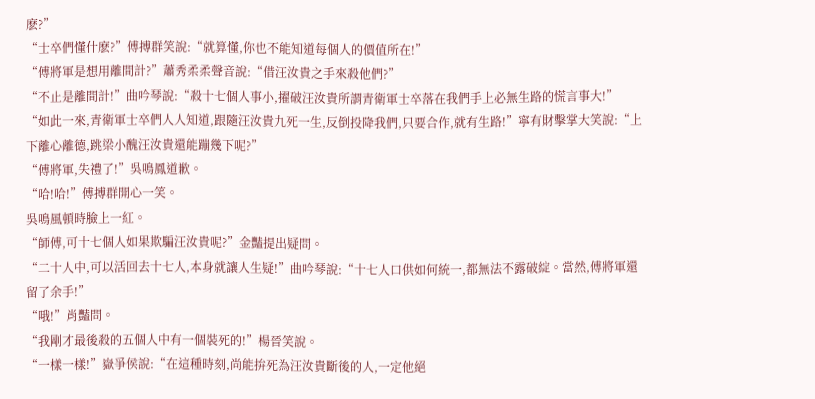麽?”
“士卒們懂什麽?”傅搏群笑說:“就算懂,你也不能知道每個人的價值所在!”
“傅將軍是想用離間計?”蕭秀柔柔聲音說:“借汪汝貴之手來殺他們?”
“不止是離間計!”曲吟琴說:“殺十七個人事小,擢破汪汝貴所謂青衛軍士卒落在我們手上必無生路的慌言事大!”
“如此一來,青衛軍士卒們人人知道,跟隨汪汝貴九死一生,反倒投降我們,只要合作,就有生路!”寧有財擊掌大笑說:“上下離心離德,跳梁小醜汪汝貴還能蹦幾下呢?”
“傅將軍,失禮了!”吳鳴鳳道歉。
“哈!哈!”傅搏群開心一笑。
吳鳴風頓時臉上一紅。
“師傅,可十七個人如果欺騙汪汝貴呢?”金豔提出疑問。
“二十人中,可以活回去十七人,本身就讓人生疑!”曲吟琴說:“十七人口供如何統一,都無法不露破綻。當然,傅將軍還留了余手!”
“哦!”肖豔問。
“我剛才最後殺的五個人中有一個裝死的!”楊晉笑說。
“一樣一樣!”嶽爭侯說:“在這種時刻,尚能拚死為汪汝貴斷後的人,一定他絕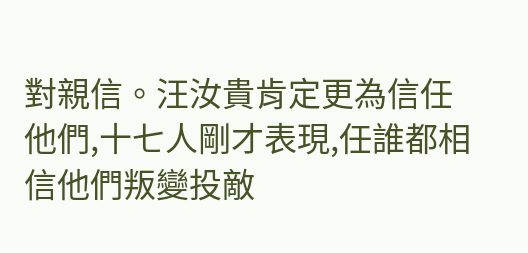對親信。汪汝貴肯定更為信任他們,十七人剛才表現,任誰都相信他們叛變投敵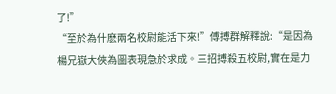了!”
“至於為什麽兩名校尉能活下來!”傅搏群解釋說:“是因為楊兄嶽大俠為圖表現急於求成。三招搏殺五校尉,實在是力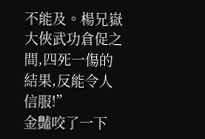不能及。楊兄嶽大俠武功倉促之間,四死一傷的結果,反能令人信服!”
金豔咬了一下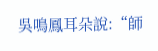吳鳴鳳耳朵說:“師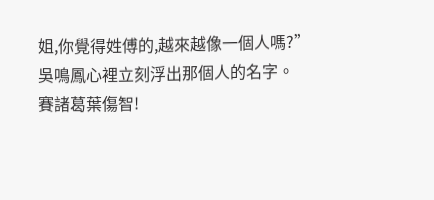姐,你覺得姓傅的,越來越像一個人嗎?”
吳鳴鳳心裡立刻浮出那個人的名字。
賽諸葛葉傷智!